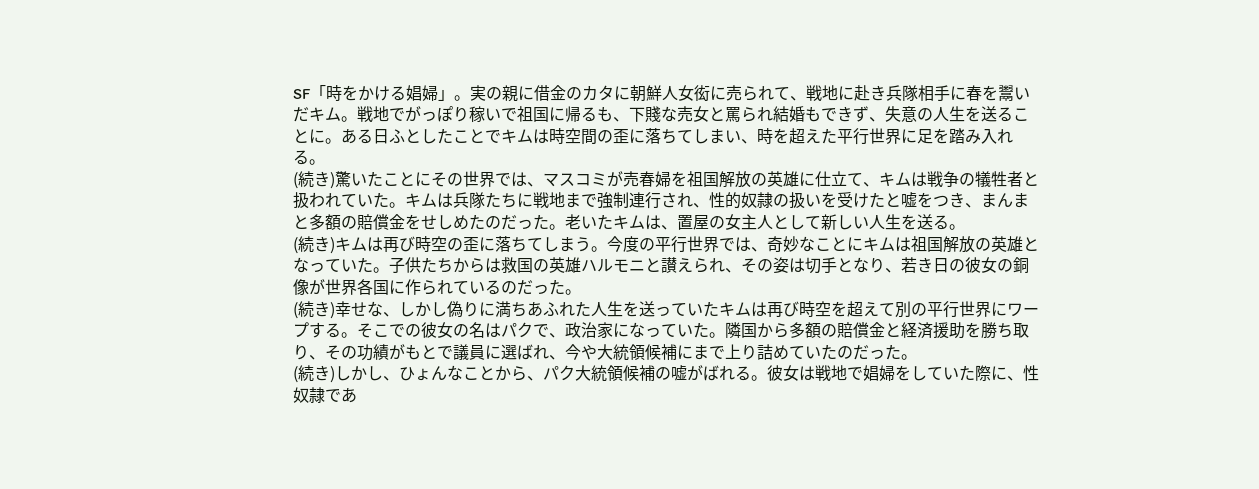SF「時をかける娼婦」。実の親に借金のカタに朝鮮人女衒に売られて、戦地に赴き兵隊相手に春を鬻いだキム。戦地でがっぽり稼いで祖国に帰るも、下賤な売女と罵られ結婚もできず、失意の人生を送ることに。ある日ふとしたことでキムは時空間の歪に落ちてしまい、時を超えた平行世界に足を踏み入れる。
(続き)驚いたことにその世界では、マスコミが売春婦を祖国解放の英雄に仕立て、キムは戦争の犠牲者と扱われていた。キムは兵隊たちに戦地まで強制連行され、性的奴隷の扱いを受けたと嘘をつき、まんまと多額の賠償金をせしめたのだった。老いたキムは、置屋の女主人として新しい人生を送る。
(続き)キムは再び時空の歪に落ちてしまう。今度の平行世界では、奇妙なことにキムは祖国解放の英雄となっていた。子供たちからは救国の英雄ハルモニと讃えられ、その姿は切手となり、若き日の彼女の銅像が世界各国に作られているのだった。
(続き)幸せな、しかし偽りに満ちあふれた人生を送っていたキムは再び時空を超えて別の平行世界にワープする。そこでの彼女の名はパクで、政治家になっていた。隣国から多額の賠償金と経済援助を勝ち取り、その功績がもとで議員に選ばれ、今や大統領候補にまで上り詰めていたのだった。
(続き)しかし、ひょんなことから、パク大統領候補の嘘がばれる。彼女は戦地で娼婦をしていた際に、性奴隷であ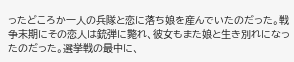ったどころか一人の兵隊と恋に落ち娘を産んでいたのだった。戦争末期にその恋人は銃弾に斃れ、彼女もまた娘と生き別れになったのだった。選挙戦の最中に、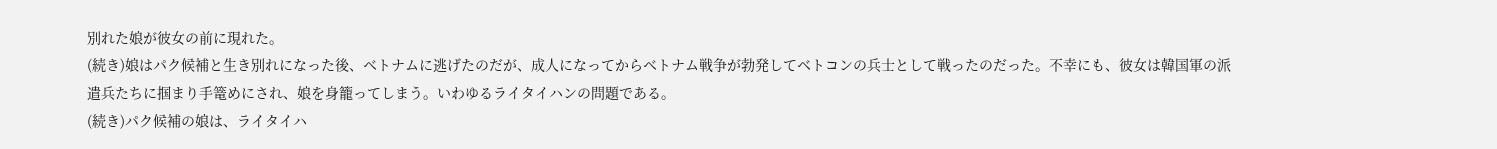別れた娘が彼女の前に現れた。
(続き)娘はパク候補と生き別れになった後、ベトナムに逃げたのだが、成人になってからベトナム戦争が勃発してベトコンの兵士として戦ったのだった。不幸にも、彼女は韓国軍の派遣兵たちに掴まり手篭めにされ、娘を身籠ってしまう。いわゆるライタイハンの問題である。
(続き)パク候補の娘は、ライタイハ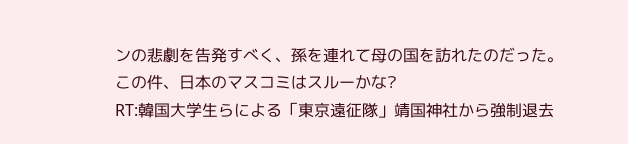ンの悲劇を告発すべく、孫を連れて母の国を訪れたのだった。
この件、日本のマスコミはスルーかな?
RT:韓国大学生らによる「東京遠征隊」靖国神社から強制退去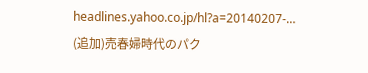headlines.yahoo.co.jp/hl?a=20140207-…
(追加)売春婦時代のパク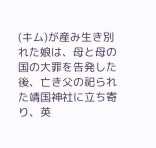(キム)が産み生き別れた娘は、母と母の国の大罪を告発した後、亡き父の祀られた靖国神社に立ち寄り、英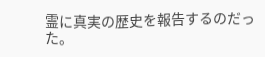霊に真実の歴史を報告するのだった。